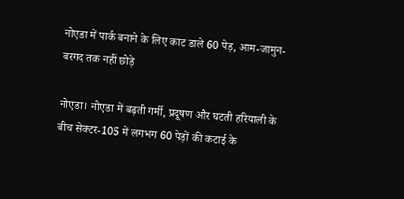नोएडा में पार्क बनाने के लिए काट डाले 60 पेड़, आम-जामुन-बरगद तक नहीं छोड़े

नोएडा। नोएडा में बढ़ती गर्मी, प्रदूषण और घटती हरियाली के बीच सेक्टर-105 में लगभग 60 पेड़ों की कटाई के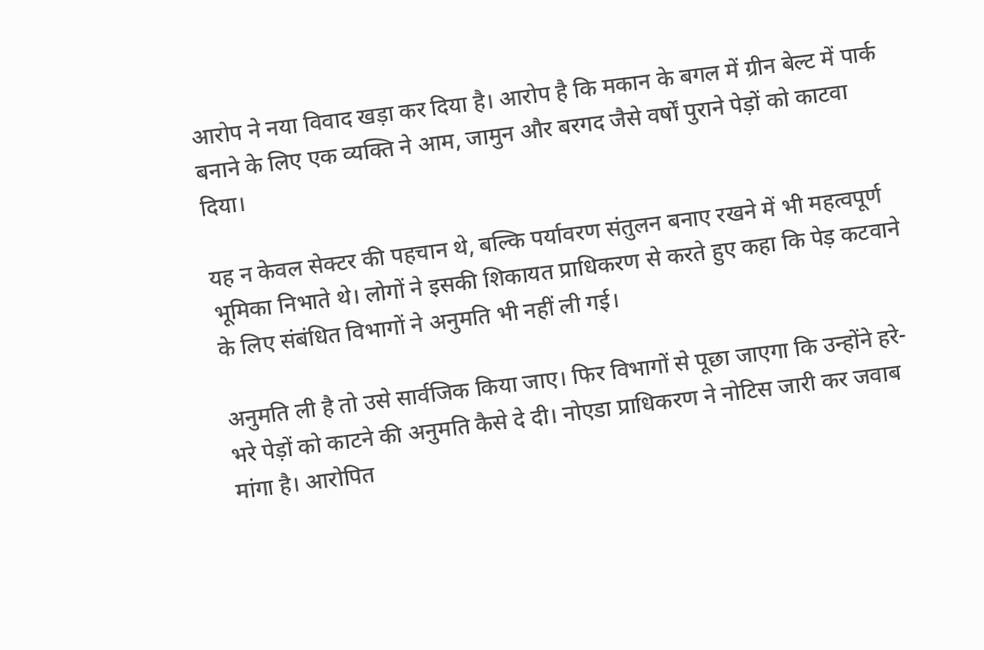आरोप ने नया विवाद खड़ा कर दिया है। आरोप है कि मकान के बगल में ग्रीन बेल्ट में पार्क बनाने के लिए एक व्यक्ति ने आम, जामुन और बरगद जैसे वर्षों पुराने पेड़ों को काटवा दिया।

यह न केवल सेक्टर की पहचान थे, बल्कि पर्यावरण संतुलन बनाए रखने में भी महत्वपूर्ण भूमिका निभाते थे। लोगों ने इसकी शिकायत प्राधिकरण से करते हुए कहा कि पेड़ कटवाने के लिए संबंधित विभागों ने अनुमति भी नहीं ली गई।

अनुमति ली है तो उसे सार्वजिक किया जाए। फिर विभागों से पूछा जाएगा कि उन्होंने हरे-भरे पेड़ों को काटने की अनुमति कैसे दे दी। नोएडा प्राधिकरण ने नोटिस जारी कर जवाब मांगा है। आरोपित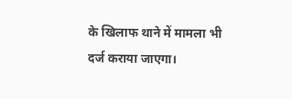के खिलाफ थाने में मामला भी दर्ज कराया जाएगा।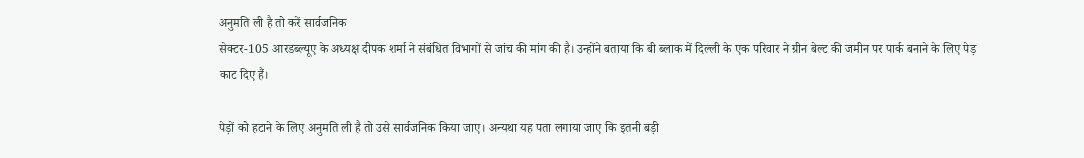अनुमति ली है तो करें सार्वजनिक
सेक्टर-105 आरडब्ल्यूए के अध्यक्ष दीपक शर्मा ने संबंधित विभागों से जांच की मांग की है। उन्होंने बताया कि बी ब्लाक में दिल्ली के एक परिवार ने ग्रीन बेल्ट की जमीन पर पार्क बनाने के लिए पेड़ काट दिए हैं।

पेड़ों को हटाने के लिए अनुमति ली है तो उसे सार्वजनिक किया जाए। अन्यथा यह पता लगाया जाए कि इतनी बड़ी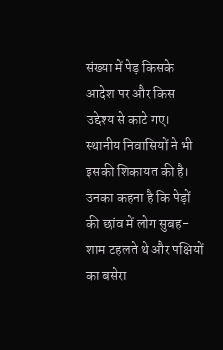संख्या में पेड़ किसके आदेश पर और किस उद्देश्य से काटे गए। स्थानीय निवासियों ने भी इसकी शिकायत की है। उनका कहना है कि पेड़ों की छांव में लोग सुबह-शाम टहलते थे और पक्षियों का बसेरा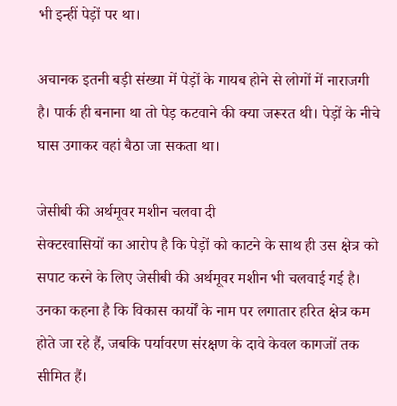भी इन्हीं पेड़ों पर था।

अचानक इतनी बड़ी संख्या में पेड़ों के गायब होने से लोगों में नाराजगी है। पार्क ही बनाना था तो पेड़ कटवाने की क्या जरूरत थी। पेड़ों के नीचे घास उगाकर वहां बैठा जा सकता था।

जेसीबी की अर्थमूवर मशीन चलवा दी
सेक्टरवासियों का आरोप है कि पेड़ों को काटने के साथ ही उस क्षेत्र को सपाट करने के लिए जेसीबी की अर्थमूवर मशीन भी चलवाई गई है। उनका कहना है कि विकास कार्यों के नाम पर लगातार हरित क्षेत्र कम होते जा रहे हैं, जबकि पर्यावरण संरक्षण के दावे केवल कागजों तक सीमित हैं।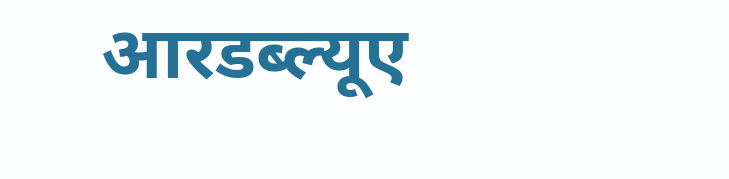आरडब्ल्यूए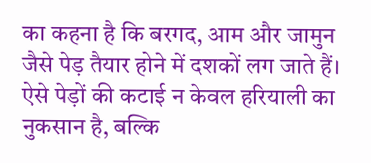का कहना है कि बरगद, आम और जामुन जैसे पेड़ तैयार होने में दशकों लग जाते हैं। ऐसे पेड़ों की कटाई न केवल हरियाली का नुकसान है, बल्कि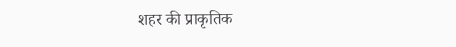शहर की प्राकृतिक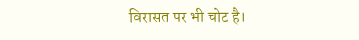विरासत पर भी चोट है।